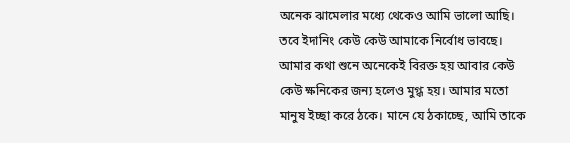অনেক ঝামেলার মধ্যে থেকেও আমি ভালো আছি।
তবে ইদানিং কেউ কেউ আমাকে নির্বোধ ভাবছে। আমার কথা শুনে অনেকেই বিরক্ত হয় আবার কেউ কেউ ক্ষনিকের জন্য হলেও মুগ্ধ হয়। আমার মতো মানুষ ইচ্ছা করে ঠকে। মানে যে ঠকাচ্ছে, আমি তাকে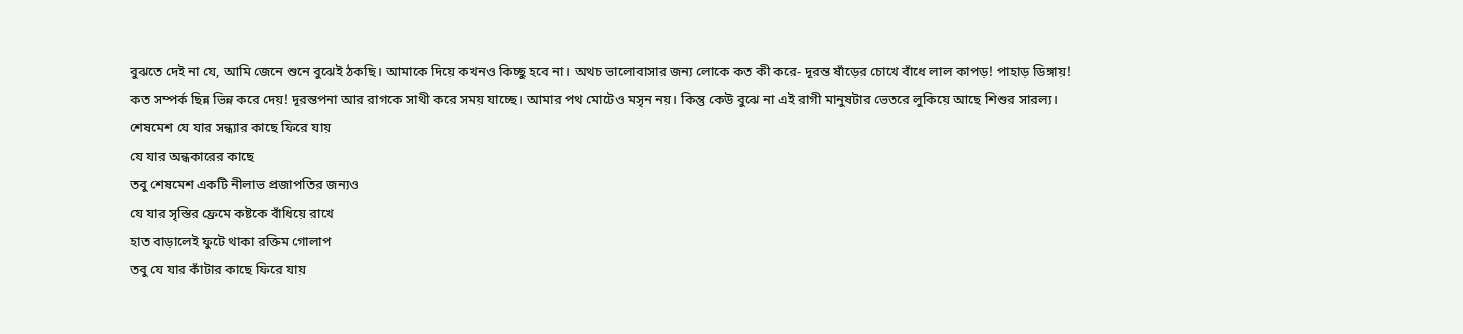বুঝতে দেই না যে, আমি জেনে শুনে বুঝেই ঠকছি। আমাকে দিয়ে কখনও কিচ্ছু হবে না। অথচ ভালোবাসার জন্য লোকে কত কী করে- দূরন্ত ষাঁড়ের চোখে বাঁধে লাল কাপড়! পাহাড় ডিঙ্গায়! কত সম্পর্ক ছিন্ন ভিন্ন করে দেয়! দূরন্তপনা আর রাগকে সাথী করে সময় যাচ্ছে। আমার পথ মোটেও মসৃন নয়। কিন্তু কেউ বুঝে না এই রাগী মানুষটার ভেতরে লুকিয়ে আছে শিশুর সারল্য।
শেষমেশ যে যার সন্ধ্যার কাছে ফিরে যায়
যে যার অন্ধকারের কাছে
তবু শেষমেশ একটি নীলাভ প্রজাপতির জন্যও
যে যার সৃস্তির ফ্রেমে কষ্টকে বাঁধিয়ে রাখে
হাত বাড়ালেই ফুটে থাকা রক্তিম গোলাপ
তবু যে যার কাঁটার কাছে ফিরে যায়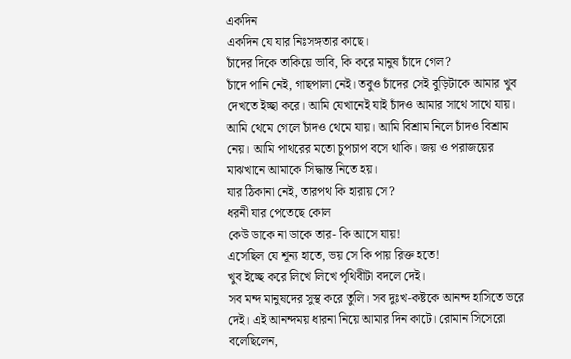একদিন
একদিন যে যার নিঃসঙ্গতার কাছে।
চাঁদের দিকে তাকিয়ে ভাবি, কি করে মানুষ চাঁদে গেল?
চাঁদে পানি নেই, গাছপালা নেই। তবুও চাঁদের সেই বুড়িটাকে আমার খুব দেখতে ইচ্ছা করে। আমি যেখানেই যাই চাঁদও আমার সাথে সাথে যায়। আমি থেমে গেলে চাঁদও থেমে যায়। আমি বিশ্রাম নিলে চাঁদও বিশ্রাম নেয়। আমি পাথরের মতো চুপচাপ বসে থাকি। জয় ও পরাজয়ের মাঝখানে আমাকে সিদ্ধান্ত নিতে হয়।
যার ঠিকানা নেই, তারপথ কি হারায় সে?
ধরনী যার পেতেছে কোল
কেউ ডাকে না ডাকে তার- কি আসে যায়!
এসেছিল যে শূন্য হাতে, ভয় সে কি পায় রিক্ত হতে!
খুব ইচ্ছে করে লিখে লিখে পৃথিবীটা বদলে দেই।
সব মন্দ মানুষদের সুস্থ করে তুলি। সব দুঃখ-কষ্টকে আনন্দ হাসিতে ভরে দেই। এই আনন্দময় ধারনা নিয়ে আমার দিন কাটে। রোমান সিসেরো বলেছিলেন,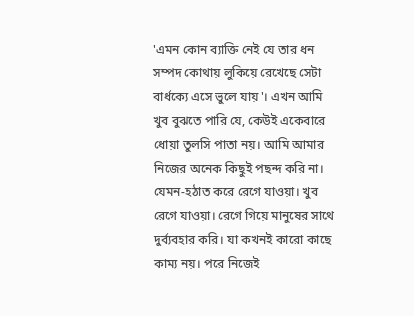'এমন কোন ব্যাক্তি নেই যে তার ধন সম্পদ কোথায় লুকিয়ে রেখেছে সেটা বার্ধক্যে এসে ভুলে যায়'। এখন আমি খুব বুঝতে পারি যে, কেউই একেবারে ধোয়া তুলসি পাতা নয়। আমি আমার নিজের অনেক কিছুই পছন্দ করি না। যেমন-হঠাত করে রেগে যাওয়া। খুব রেগে যাওয়া। রেগে গিয়ে মানুষের সাথে দুর্ব্যবহার করি। যা কখনই কারো কাছে কাম্য নয়। পরে নিজেই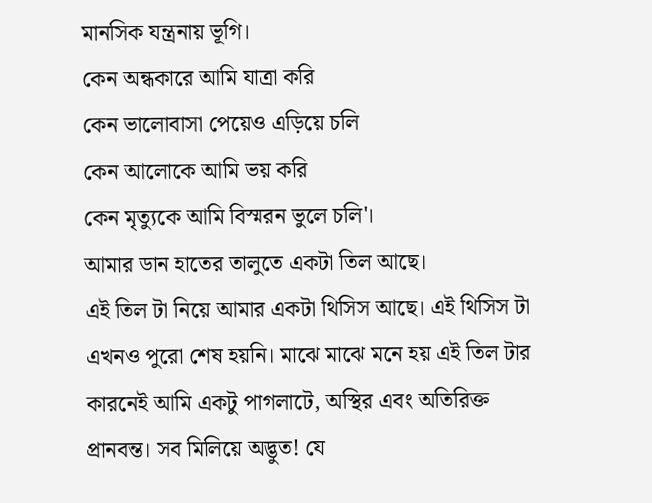মানসিক যন্ত্রনায় ভূগি।
কেন অন্ধকারে আমি যাত্রা করি
কেন ভালোবাসা পেয়েও এড়িয়ে চলি
কেন আলোকে আমি ভয় করি
কেন মৃত্যুকে আমি বিস্মরন ভুলে চলি'।
আমার ডান হাতের তালুতে একটা তিল আছে।
এই তিল টা নিয়ে আমার একটা থিসিস আছে। এই থিসিস টা এখনও পুরো শেষ হয়নি। মাঝে মাঝে মনে হয় এই তিল টার কারনেই আমি একটু পাগলাটে, অস্থির এবং অতিরিক্ত প্রানবন্ত। সব মিলিয়ে অদ্ভুত! যে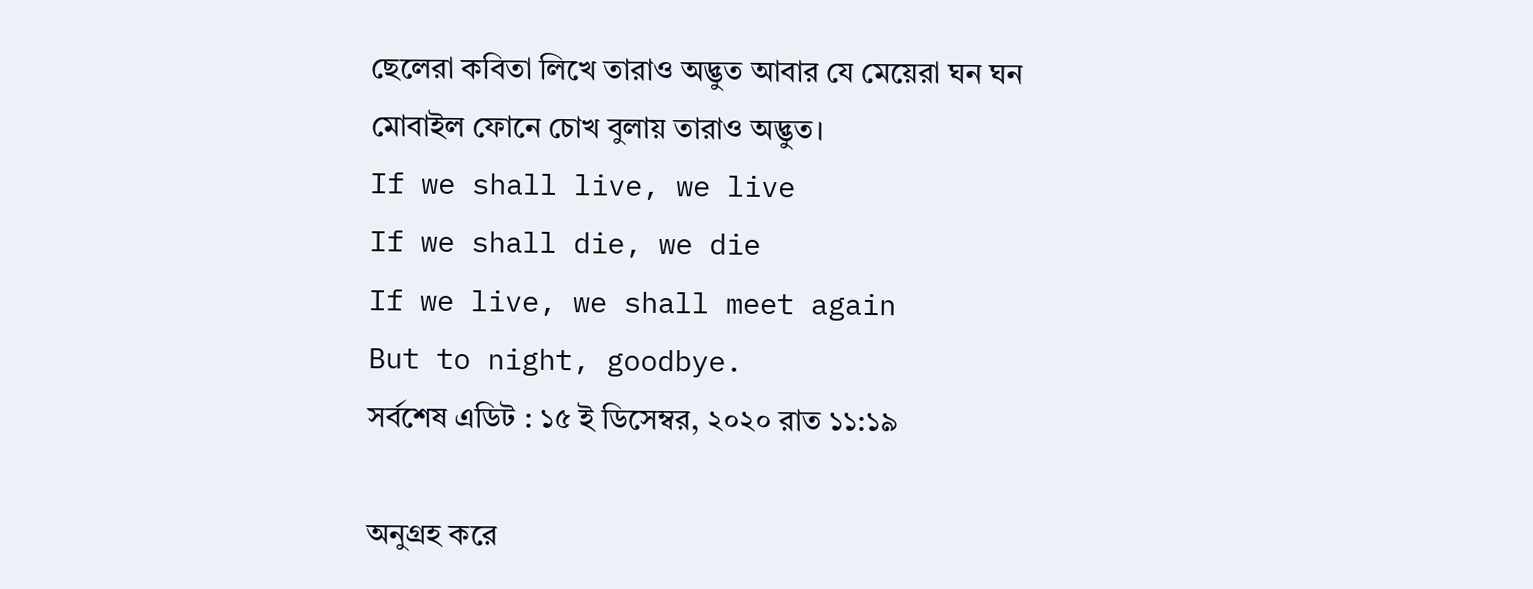ছেলেরা কবিতা লিখে তারাও অদ্ভুত আবার যে মেয়েরা ঘন ঘন মোবাইল ফোনে চোখ বুলায় তারাও অদ্ভুত।
If we shall live, we live
If we shall die, we die
If we live, we shall meet again
But to night, goodbye.
সর্বশেষ এডিট : ১৫ ই ডিসেম্বর, ২০২০ রাত ১১:১৯

অনুগ্রহ করে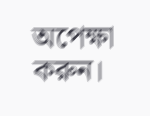অপেক্ষা করুন।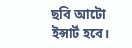ছবি আটো ইন্সার্ট হবে।